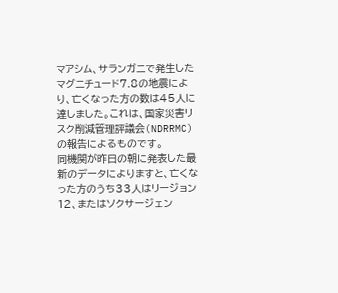マアシム、サランガニで発生したマグニチュード7.8の地震により、亡くなった方の数は45人に達しました。これは、国家災害リスク削減管理評議会(NDRRMC)の報告によるものです。
同機関が昨日の朝に発表した最新のデータによりますと、亡くなった方のうち33人はリージョン12、またはソクサージェン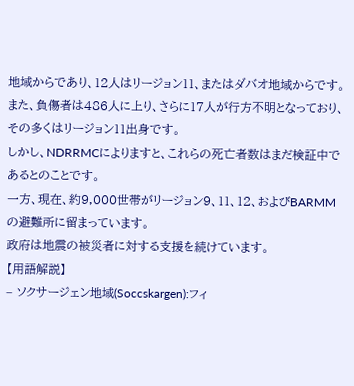地域からであり、12人はリージョン11、またはダバオ地域からです。
また、負傷者は486人に上り、さらに17人が行方不明となっており、その多くはリージョン11出身です。
しかし、NDRRMCによりますと、これらの死亡者数はまだ検証中であるとのことです。
一方、現在、約9,000世帯がリージョン9、11、12、およびBARMMの避難所に留まっています。
政府は地震の被災者に対する支援を続けています。
【用語解説】
– ソクサージェン地域(Soccskargen):フィ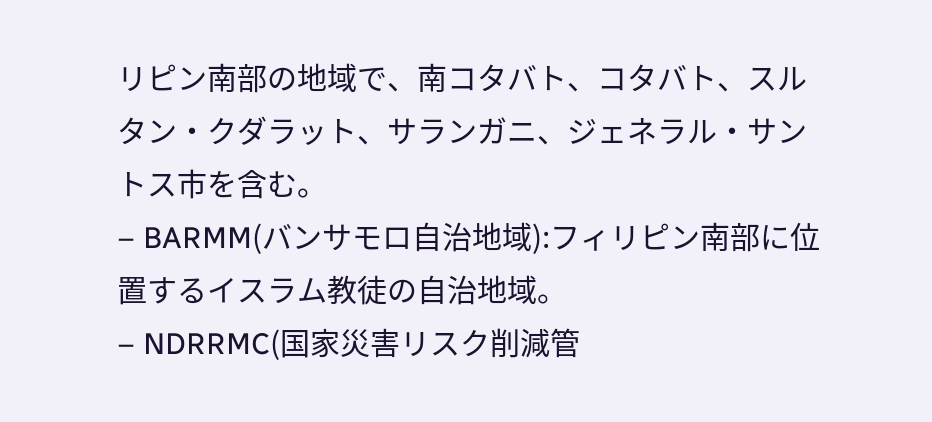リピン南部の地域で、南コタバト、コタバト、スルタン・クダラット、サランガニ、ジェネラル・サントス市を含む。
– BARMM(バンサモロ自治地域):フィリピン南部に位置するイスラム教徒の自治地域。
– NDRRMC(国家災害リスク削減管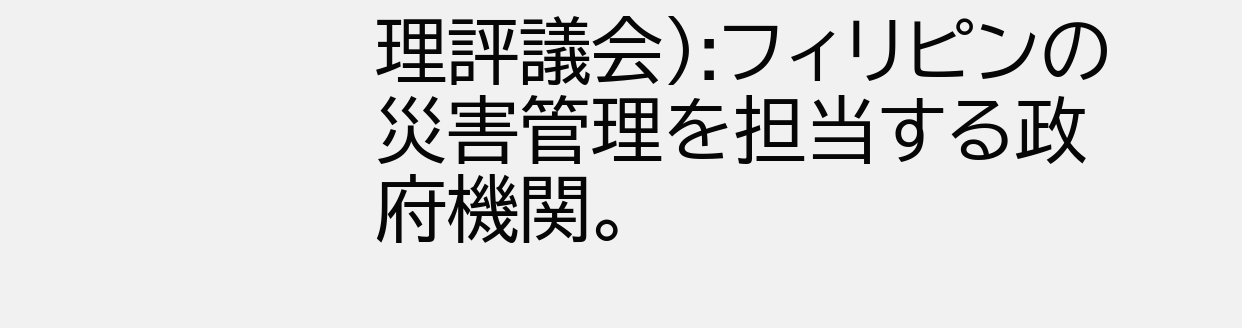理評議会):フィリピンの災害管理を担当する政府機関。